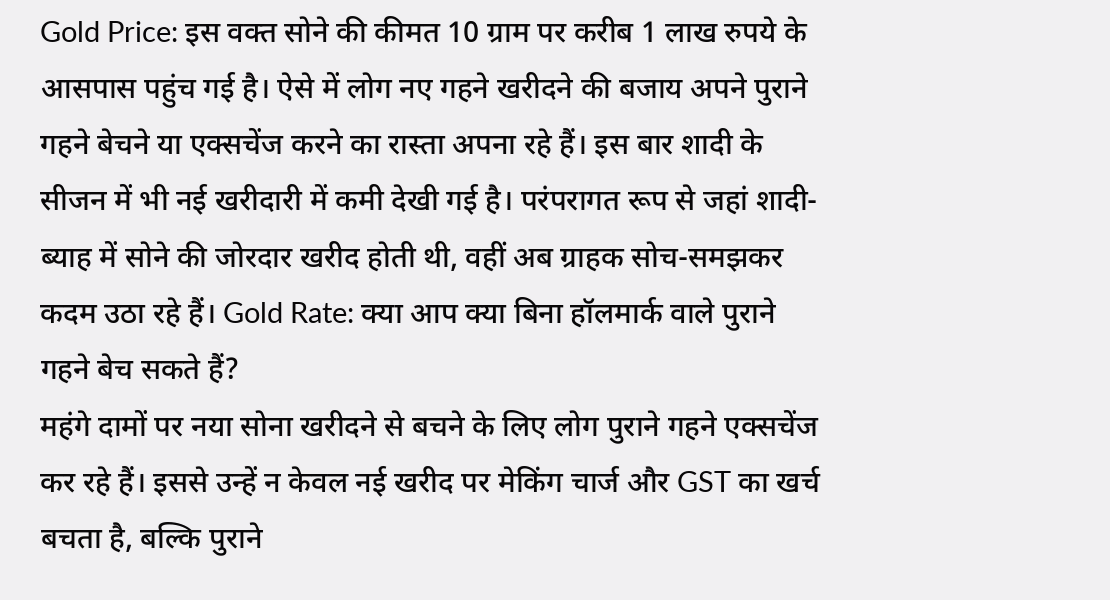Gold Price: इस वक्त सोने की कीमत 10 ग्राम पर करीब 1 लाख रुपये के आसपास पहुंच गई है। ऐसे में लोग नए गहने खरीदने की बजाय अपने पुराने गहने बेचने या एक्सचेंज करने का रास्ता अपना रहे हैं। इस बार शादी के सीजन में भी नई खरीदारी में कमी देखी गई है। परंपरागत रूप से जहां शादी-ब्याह में सोने की जोरदार खरीद होती थी, वहीं अब ग्राहक सोच-समझकर कदम उठा रहे हैं। Gold Rate: क्या आप क्या बिना हॉलमार्क वाले पुराने गहने बेच सकते हैं?
महंगे दामों पर नया सोना खरीदने से बचने के लिए लोग पुराने गहने एक्सचेंज कर रहे हैं। इससे उन्हें न केवल नई खरीद पर मेकिंग चार्ज और GST का खर्च बचता है, बल्कि पुराने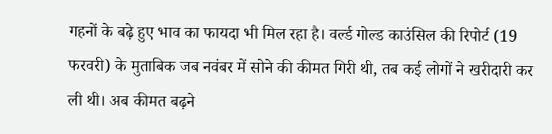गहनों के बढ़े हुए भाव का फायदा भी मिल रहा है। वर्ल्ड गोल्ड काउंसिल की रिपोर्ट (19 फरवरी) के मुताबिक जब नवंबर में सोने की कीमत गिरी थी, तब कई लोगों ने खरीदारी कर ली थी। अब कीमत बढ़ने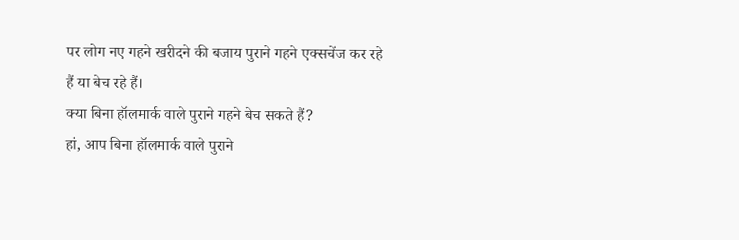पर लोग नए गहने खरीदने की बजाय पुराने गहने एक्सचेंज कर रहे हैं या बेच रहे हैं।
क्या बिना हॉलमार्क वाले पुराने गहने बेच सकते हैं?
हां, आप बिना हॉलमार्क वाले पुराने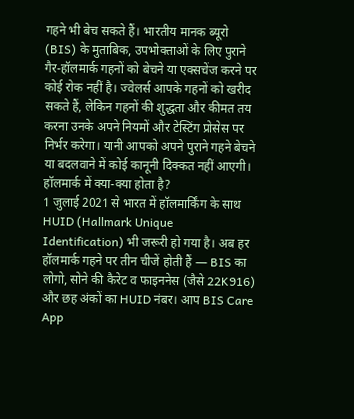गहने भी बेच सकते हैं। भारतीय मानक ब्यूरो (BIS) के मुताबिक, उपभोक्ताओं के लिए पुराने गैर-हॉलमार्क गहनों को बेचने या एक्सचेंज करने पर कोई रोक नहीं है। ज्वेलर्स आपके गहनों को खरीद सकते हैं, लेकिन गहनों की शुद्धता और कीमत तय करना उनके अपने नियमों और टेस्टिंग प्रोसेस पर निर्भर करेगा। यानी आपको अपने पुराने गहने बेचने या बदलवाने में कोई कानूनी दिक्कत नहीं आएगी।
हॉलमार्क में क्या-क्या होता है?
1 जुलाई 2021 से भारत में हॉलमार्किंग के साथ HUID (Hallmark Unique Identification) भी जरूरी हो गया है। अब हर हॉलमार्क गहने पर तीन चीजें होती हैं — BIS का लोगो, सोने की कैरेट व फाइननेस (जैसे 22K916) और छह अंकों का HUID नंबर। आप BIS Care App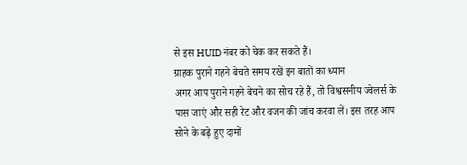से इस HUID नंबर को चेक कर सकते हैं।
ग्राहक पुराने गहने बेचते समय रखें इन बातों का ध्यान
अगर आप पुराने गहने बेचने का सोच रहे हैं, तो विश्वसनीय ज्वेलर्स के पास जाएं और सही रेट और वजन की जांच करवा लें। इस तरह आप सोने के बढ़े हुए दामों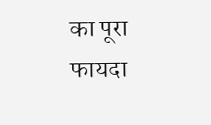का पूरा फायदा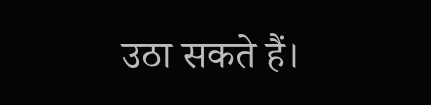उठा सकते हैं।